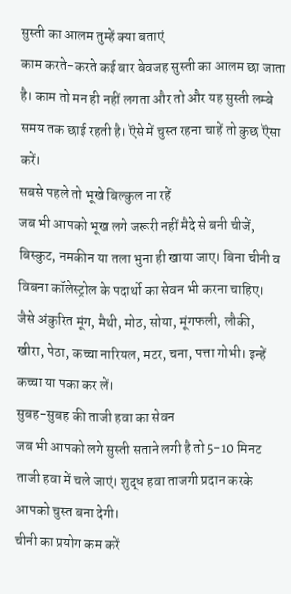सुस्ती का आलम तुम्हें क्या बताएं
काम करते-करते कई बार बेवजह सुस्ती का आलम छा जाता है। काम तो मन ही नहीं लगता और तो और यह सुस्ती लम्बे समय तक छाई रहती है। ऎसे में चुस्त रहना चाहें तो कुछ ऎसा करें।
सबसे पहले तो भूखे बिल्कुल ना रहें
जब भी आपको भूख लगे जरूरी नहीं मैदे से बनी चीजें, बिस्कुट, नमकीन या तला भुना ही खाया जाए। बिना चीनी व विबना कॉलेस्ट्रोल के पदार्थो का सेवन भी करना चाहिए। जैसे अंकुरित मूंग, मैथी, मोठ, सोया, मूंगफली, लौकी, खीरा, पेठा, कच्चा नारियल, मटर, चना, पत्ता गोभी। इन्हें कच्चा या पका कर लें।
सुबह-सुबह की ताजी हवा का सेवन
जब भी आपको लगे सुस्ती सताने लगी है तो 5-10 मिनट ताजी हवा में चले जाएं। शुद्ध हवा ताजगी प्रदान करके आपको चुस्त बना देगी।
चीनी का प्रयोग कम करें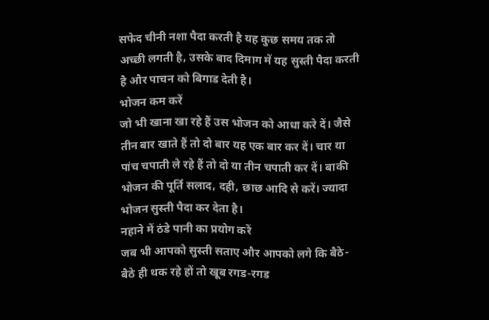सफेद चीनी नशा पैदा करती है यह कुछ समय तक तो अच्छी लगती है, उसके बाद दिमाग में यह सुस्ती पैदा करती है और पाचन को बिगाड देती है।
भोजन कम करें
जो भी खाना खा रहे हैं उस भोजन को आधा करे दें। जैसे तीन बार खाते हैं तो दो बार यह एक बार कर दें। चार या पांच चपाती ले रहे हैं तो दो या तीन चपाती कर दें। बाकी भोजन की पूर्ति सलाद, दही, छाछ आदि से करें। ज्यादा भोजन सुस्ती पैदा कर देता है।
नहाने में ठंडे पानी का प्रयोग करें
जब भी आपको सुस्ती सताए और आपको लगे कि बैठे-बैठे ही थक रहे हों तो खूब रगड-रगड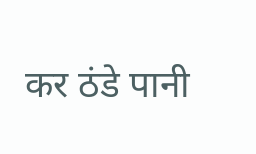कर ठंडे पानी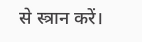से स्त्रान करें।